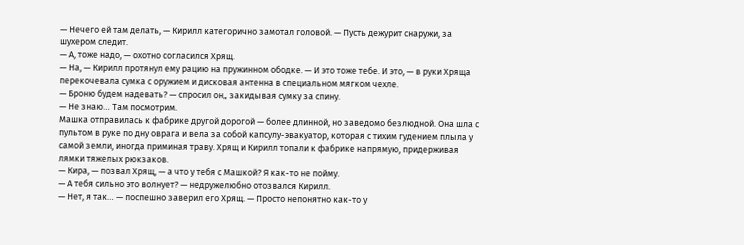— Нечего ей там делать, — Кирилл категорично замотал головой. — Пусть дежурит снаружи, за шухером следит.
— А, тоже надо, — охотно согласился Хрящ.
— На, — Кирилл протянул ему рацию на пружинном ободке. — И это тоже тебе. И это, — в руки Хряща перекочевала сумка с оружием и дисковая антенна в специальном мягком чехле.
— Броню будем надевать? — спросил он„ закидывая сумку за спину.
— Не знаю… Там посмотрим.
Машка отправилась к фабрике другой дорогой — более длинной, но заведомо безлюдной. Она шла с пультом в руке по дну оврага и вела за собой капсулу-эвакуатор, которая с тихим гудением плыла у самой земли, иногда приминая траву. Хрящ и Кирилл топали к фабрике напрямую, придерживая лямки тяжелых рюкзаков.
— Кира, — позвал Хрящ, — а что у тебя с Машкой? Я как-то не пойму.
— А тебя сильно это волнует? — недружелюбно отозвался Кирилл.
— Нет, я так… — поспешно заверил его Хрящ. — Просто непонятно как-то у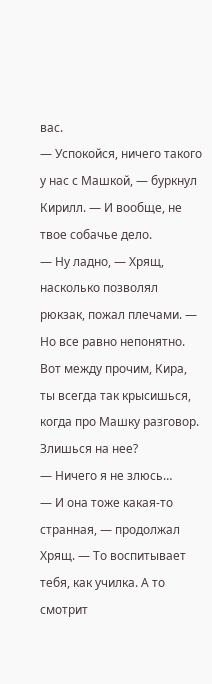вас.
— Успокойся, ничего такого у нас с Машкой, — буркнул Кирилл. — И вообще, не твое собачье дело.
— Ну ладно, — Хрящ, насколько позволял рюкзак, пожал плечами. — Но все равно непонятно. Вот между прочим, Кира, ты всегда так крысишься, когда про Машку разговор. Злишься на нее?
— Ничего я не злюсь…
— И она тоже какая-то странная, — продолжал Хрящ. — То воспитывает тебя, как училка. А то смотрит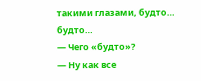такими глазами, будто… будто…
— Чего «будто»?
— Ну как все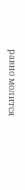равно молится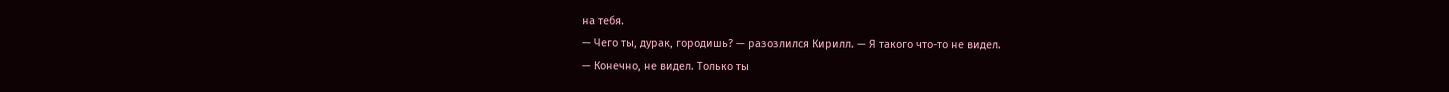на тебя.
— Чего ты, дурак, городишь? — разозлился Кирилл. — Я такого что-то не видел.
— Конечно, не видел. Только ты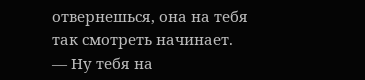отвернешься, она на тебя так смотреть начинает.
— Ну тебя на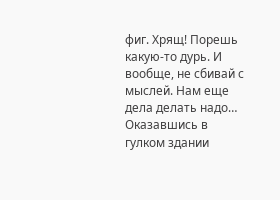фиг. Хрящ! Порешь какую-то дурь. И вообще, не сбивай с мыслей. Нам еще дела делать надо…
Оказавшись в гулком здании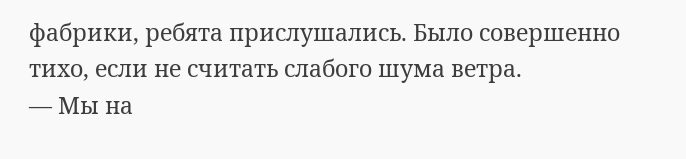фабрики, ребята прислушались. Было совершенно тихо, если не считать слабого шума ветра.
— Мы на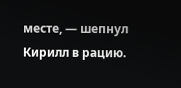месте, — шепнул Кирилл в рацию.